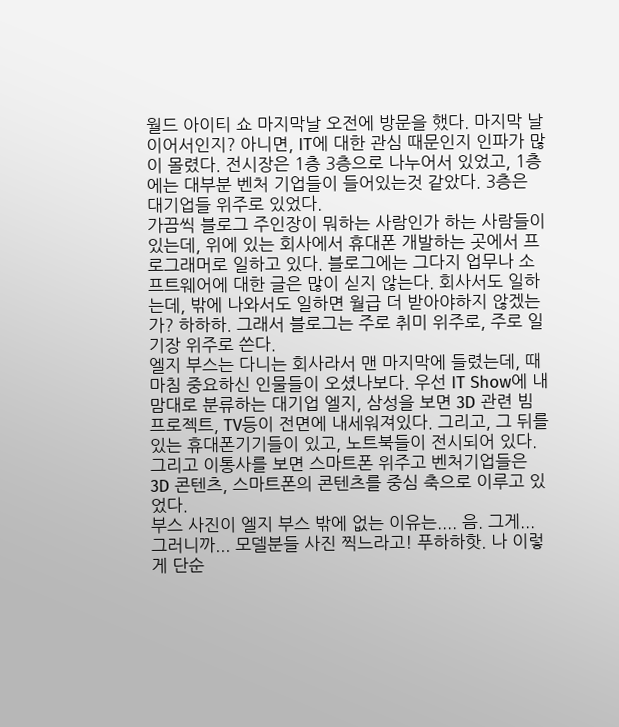월드 아이티 쇼 마지막날 오전에 방문을 했다. 마지막 날이어서인지? 아니면, IT에 대한 관심 때문인지 인파가 많이 몰렸다. 전시장은 1층 3층으로 나누어서 있었고, 1층에는 대부분 벤처 기업들이 들어있는것 같았다. 3층은 대기업들 위주로 있었다.
가끔씩 블로그 주인장이 뭐하는 사람인가 하는 사람들이 있는데, 위에 있는 회사에서 휴대폰 개발하는 곳에서 프로그래머로 일하고 있다. 블로그에는 그다지 업무나 소프트웨어에 대한 글은 많이 싣지 않는다. 회사서도 일하는데, 밖에 나와서도 일하면 월급 더 받아야하지 않겠는가? 하하하. 그래서 블로그는 주로 취미 위주로, 주로 일기장 위주로 쓴다.
엘지 부스는 다니는 회사라서 맨 마지막에 들렸는데, 때마침 중요하신 인물들이 오셨나보다. 우선 IT Show에 내맘대로 분류하는 대기업 엘지, 삼성을 보면 3D 관련 빔프로젝트, TV등이 전면에 내세워져있다. 그리고, 그 뒤를 있는 휴대폰기기들이 있고, 노트북들이 전시되어 있다. 그리고 이통사를 보면 스마트폰 위주고 벤처기업들은 3D 콘텐츠, 스마트폰의 콘텐츠를 중심 축으로 이루고 있었다.
부스 사진이 엘지 부스 밖에 없는 이유는.... 음. 그게... 그러니까... 모델분들 사진 찍느라고! 푸하하핫. 나 이렇게 단순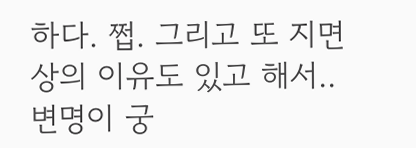하다. 쩝. 그리고 또 지면상의 이유도 있고 해서.. 변명이 궁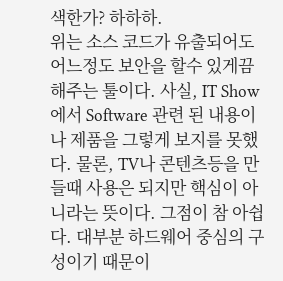색한가? 하하하.
위는 소스 코드가 유출되어도 어느정도 보안을 할수 있게끔 해주는 툴이다. 사실, IT Show에서 Software 관련 된 내용이나 제품을 그렇게 보지를 못했다. 물론, TV나 콘텐츠등을 만들때 사용은 되지만 핵심이 아니라는 뜻이다. 그점이 참 아쉽다. 대부분 하드웨어 중심의 구성이기 때문이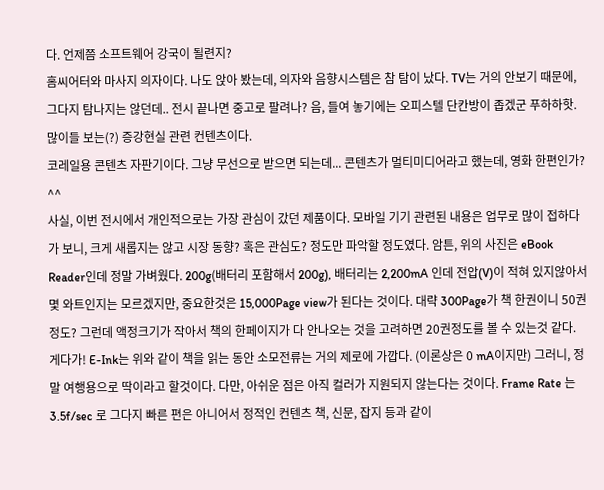다. 언제쯤 소프트웨어 강국이 될련지?
홈씨어터와 마사지 의자이다. 나도 앉아 봤는데, 의자와 음향시스템은 참 탐이 났다. TV는 거의 안보기 때문에, 그다지 탐나지는 않던데.. 전시 끝나면 중고로 팔려나? 음, 들여 놓기에는 오피스텔 단칸방이 좁겠군 푸하하핫.
많이들 보는(?) 증강현실 관련 컨텐츠이다.
코레일용 콘텐츠 자판기이다. 그냥 무선으로 받으면 되는데... 콘텐츠가 멀티미디어라고 했는데, 영화 한편인가? ^^
사실, 이번 전시에서 개인적으로는 가장 관심이 갔던 제품이다. 모바일 기기 관련된 내용은 업무로 많이 접하다가 보니, 크게 새롭지는 않고 시장 동향? 혹은 관심도? 정도만 파악할 정도였다. 암튼, 위의 사진은 eBook Reader인데 정말 가벼웠다. 200g(배터리 포함해서 200g), 배터리는 2,200mA 인데 전압(V)이 적혀 있지않아서 몇 와트인지는 모르겠지만, 중요한것은 15,000Page view가 된다는 것이다. 대략 300Page가 책 한권이니 50권정도? 그런데 액정크기가 작아서 책의 한페이지가 다 안나오는 것을 고려하면 20권정도를 볼 수 있는것 같다.
게다가! E-Ink는 위와 같이 책을 읽는 동안 소모전류는 거의 제로에 가깝다. (이론상은 0 mA이지만) 그러니, 정말 여행용으로 딱이라고 할것이다. 다만, 아쉬운 점은 아직 컬러가 지원되지 않는다는 것이다. Frame Rate 는 3.5f/sec 로 그다지 빠른 편은 아니어서 정적인 컨텐츠 책, 신문, 잡지 등과 같이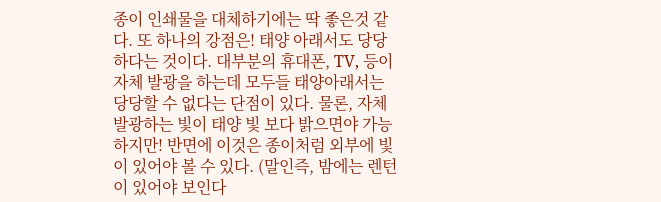종이 인쇄물을 대체하기에는 딱 좋은것 같다. 또 하나의 강점은! 태양 아래서도 당당하다는 것이다. 대부분의 휴대폰, TV, 등이 자체 발광을 하는데 모두들 태양아래서는 당당할 수 없다는 단점이 있다. 물론, 자체 발광하는 빛이 태양 빛 보다 밝으면야 가능하지만! 반면에 이것은 종이처럼 외부에 빛이 있어야 볼 수 있다. (말인즉, 밤에는 렌턴이 있어야 보인다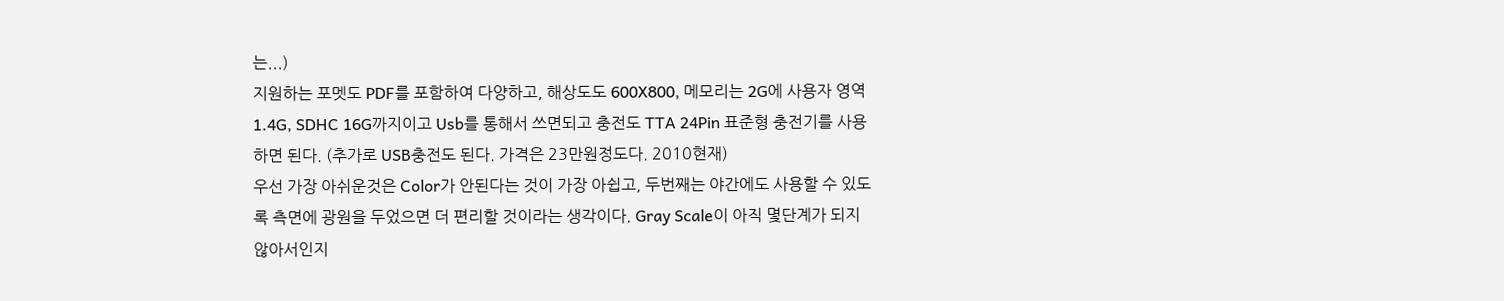는...)
지원하는 포멧도 PDF를 포함하여 다양하고, 해상도도 600X800, 메모리는 2G에 사용자 영역 1.4G, SDHC 16G까지이고 Usb를 통해서 쓰면되고 충전도 TTA 24Pin 표준형 충전기를 사용하면 된다. (추가로 USB충전도 된다. 가격은 23만원정도다. 2010현재)
우선 가장 아쉬운것은 Color가 안된다는 것이 가장 아쉽고, 두번째는 야간에도 사용할 수 있도록 측면에 광원을 두었으면 더 편리할 것이라는 생각이다. Gray Scale이 아직 몇단계가 되지 않아서인지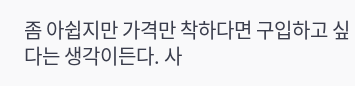좀 아쉽지만 가격만 착하다면 구입하고 싶다는 생각이든다. 사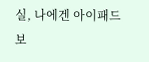실, 나에겐 아이패드 보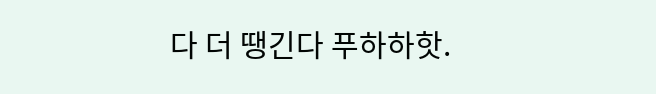다 더 땡긴다 푸하하핫.